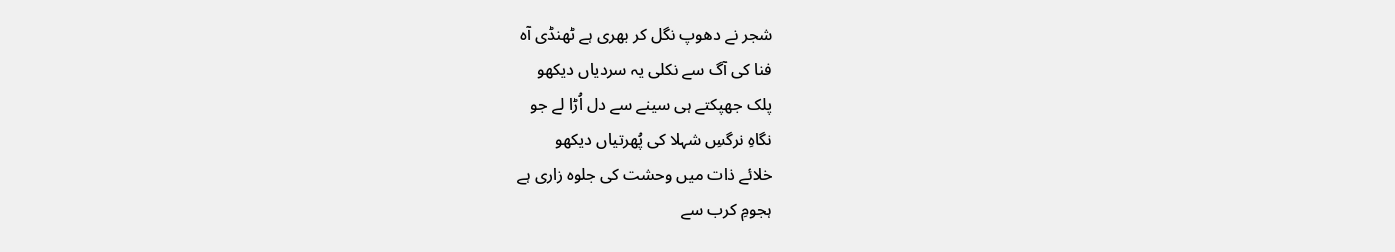شجر نے دھوپ نگل کر بھری ہے ٹھنڈی آہ
فنا کی آگ سے نکلی یہ سردیاں دیکھو
پلک جھپکتے ہی سینے سے دل اُڑا لے جو
نگاہِ نرگسِ شہلا کی پُھرتیاں دیکھو
خلائے ذات میں وحشت کی جلوہ زاری ہے
ہجومِ کرب سے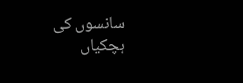سانسوں کی ہچکیاں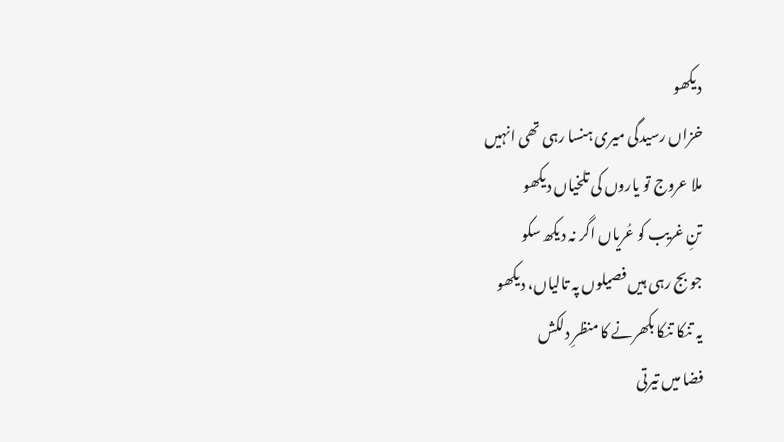دیکھو
خزاں رسیدگی میری ہنسا رہی تھی انہیں
ملا عروج تو یاروں کی تلخیاں دیکھو
تنِ غریب کو عُریاں اگر نہ دیکھ سکو
جو بج رہی ہیں فصیلوں پہ تالیاں، دیکھو
یہ تنکا تنکا بکھرنے کا منظرِ دلکش
فضا میں تیرتی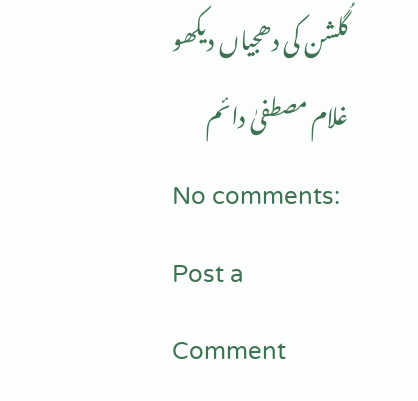گُلشن کی دھجیاں دیکھو
غلام مصطفیٰ دائم
No comments:
Post a Comment